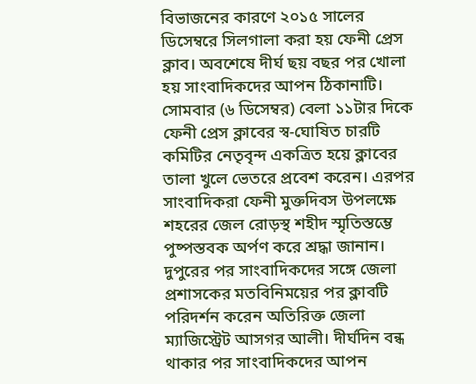বিভাজনের কারণে ২০১৫ সালের ডিসেম্বরে সিলগালা করা হয় ফেনী প্রেস ক্লাব। অবশেষে দীর্ঘ ছয় বছর পর খোলা হয় সাংবাদিকদের আপন ঠিকানাটি।
সোমবার (৬ ডিসেম্বর) বেলা ১১টার দিকে ফেনী প্রেস ক্লাবের স্ব-ঘোষিত চারটি কমিটির নেতৃবৃন্দ একত্রিত হয়ে ক্লাবের তালা খুলে ভেতরে প্রবেশ করেন। এরপর সাংবাদিকরা ফেনী মুক্তদিবস উপলক্ষে শহরের জেল রোড়স্থ শহীদ স্মৃতিস্তম্ভে পুষ্পস্তবক অর্পণ করে শ্রদ্ধা জানান।
দুপুরের পর সাংবাদিকদের সঙ্গে জেলা প্রশাসকের মতবিনিময়ের পর ক্লাবটি পরিদর্শন করেন অতিরিক্ত জেলা ম্যাজিস্ট্রেট আসগর আলী। দীর্ঘদিন বন্ধ থাকার পর সাংবাদিকদের আপন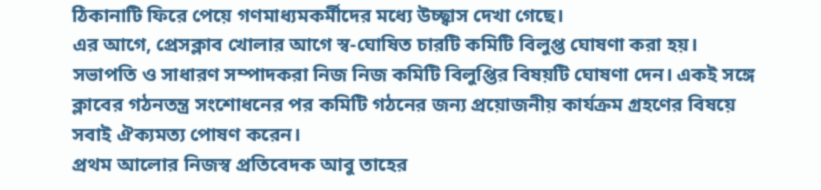ঠিকানাটি ফিরে পেয়ে গণমাধ্যমকর্মীদের মধ্যে উচ্ছ্বাস দেখা গেছে।
এর আগে, প্রেসক্লাব খোলার আগে স্ব-ঘোষিত চারটি কমিটি বিলুপ্ত ঘোষণা করা হয়। সভাপতি ও সাধারণ সম্পাদকরা নিজ নিজ কমিটি বিলুপ্তির বিষয়টি ঘোষণা দেন। একই সঙ্গে ক্লাবের গঠনতন্ত্র সংশোধনের পর কমিটি গঠনের জন্য প্রয়োজনীয় কার্যক্রম গ্রহণের বিষয়ে সবাই ঐক্যমত্য পোষণ করেন।
প্রথম আলোর নিজস্ব প্রতিবেদক আবু তাহের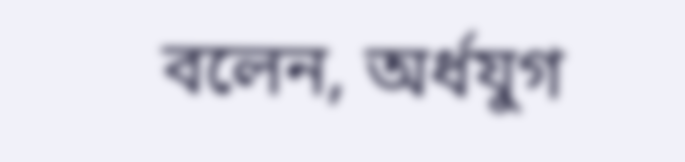বলেন, অর্ধযুগ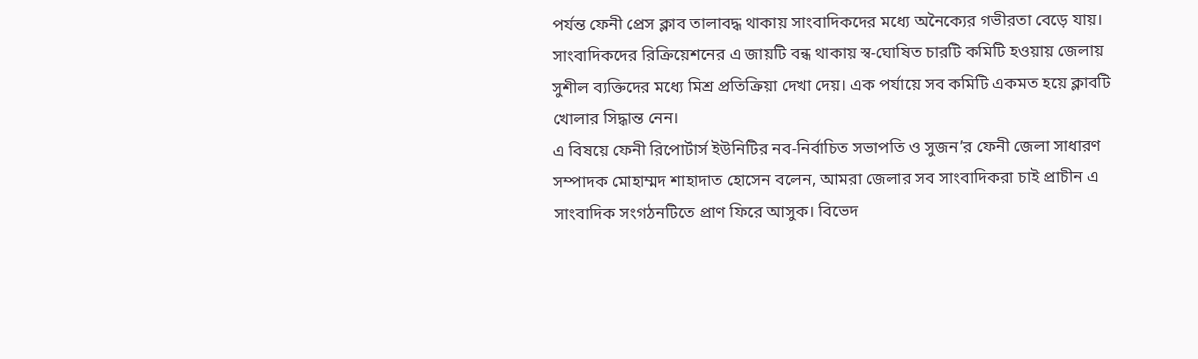পর্যন্ত ফেনী প্রেস ক্লাব তালাবদ্ধ থাকায় সাংবাদিকদের মধ্যে অনৈক্যের গভীরতা বেড়ে যায়। সাংবাদিকদের রিক্রিয়েশনের এ জায়টি বন্ধ থাকায় স্ব-ঘোষিত চারটি কমিটি হওয়ায় জেলায় সুশীল ব্যক্তিদের মধ্যে মিশ্র প্রতিক্রিয়া দেখা দেয়। এক পর্যায়ে সব কমিটি একমত হয়ে ক্লাবটি খোলার সিদ্ধান্ত নেন।
এ বিষয়ে ফেনী রিপোর্টার্স ইউনিটির নব-নির্বাচিত সভাপতি ও সুজন’র ফেনী জেলা সাধারণ সম্পাদক মোহাম্মদ শাহাদাত হোসেন বলেন, আমরা জেলার সব সাংবাদিকরা চাই প্রাচীন এ সাংবাদিক সংগঠনটিতে প্রাণ ফিরে আসুক। বিভেদ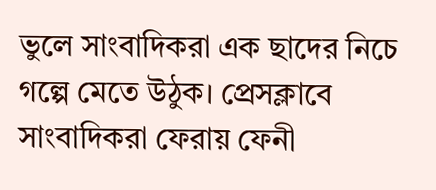ভুলে সাংবাদিকরা এক ছাদের নিচে গল্পে মেতে উঠুক। প্রেসক্লাবে সাংবাদিকরা ফেরায় ফেনী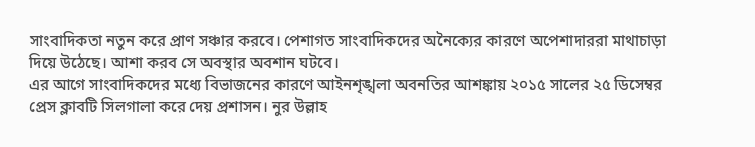সাংবাদিকতা নতুন করে প্রাণ সঞ্চার করবে। পেশাগত সাংবাদিকদের অনৈক্যের কারণে অপেশাদাররা মাথাচাড়া দিয়ে উঠেছে। আশা করব সে অবস্থার অবশান ঘটবে।
এর আগে সাংবাদিকদের মধ্যে বিভাজনের কারণে আইনশৃঙ্খলা অবনতির আশঙ্কায় ২০১৫ সালের ২৫ ডিসেম্বর প্রেস ক্লাবটি সিলগালা করে দেয় প্রশাসন। নুর উল্লাহ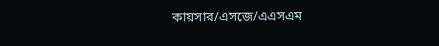কায়সার/এসজে/এএসএম